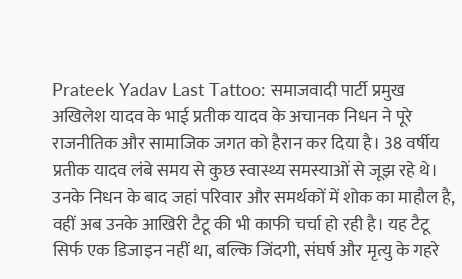Prateek Yadav Last Tattoo: समाजवादी पार्टी प्रमुख अखिलेश यादव के भाई प्रतीक यादव के अचानक निधन ने पूरे राजनीतिक और सामाजिक जगत को हैरान कर दिया है। 38 वर्षीय प्रतीक यादव लंबे समय से कुछ स्वास्थ्य समस्याओं से जूझ रहे थे। उनके निधन के बाद जहां परिवार और समर्थकों में शोक का माहौल है, वहीं अब उनके आखिरी टैटू की भी काफी चर्चा हो रही है। यह टैटू सिर्फ एक डिजाइन नहीं था, बल्कि जिंदगी, संघर्ष और मृत्यु के गहरे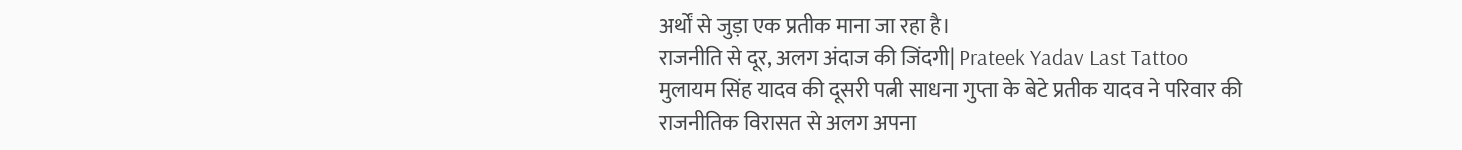अर्थों से जुड़ा एक प्रतीक माना जा रहा है।
राजनीति से दूर, अलग अंदाज की जिंदगी| Prateek Yadav Last Tattoo
मुलायम सिंह यादव की दूसरी पत्नी साधना गुप्ता के बेटे प्रतीक यादव ने परिवार की राजनीतिक विरासत से अलग अपना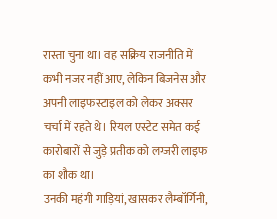रास्ता चुना था। वह सक्रिय राजनीति में कभी नजर नहीं आए, लेकिन बिजनेस और अपनी लाइफस्टाइल को लेकर अक्सर चर्चा में रहते थे। रियल एस्टेट समेत कई कारोबारों से जुड़े प्रतीक को लग्जरी लाइफ का शौक था।
उनकी महंगी गाड़ियां, खासकर लैम्बॉर्गिनी,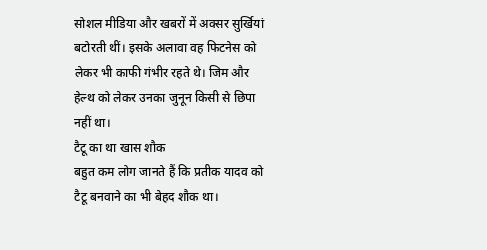सोशल मीडिया और खबरों में अक्सर सुर्खियां बटोरती थीं। इसके अलावा वह फिटनेस को लेकर भी काफी गंभीर रहते थे। जिम और हेल्थ को लेकर उनका जुनून किसी से छिपा नहीं था।
टैटू का था खास शौक
बहुत कम लोग जानते हैं कि प्रतीक यादव को टैटू बनवाने का भी बेहद शौक था।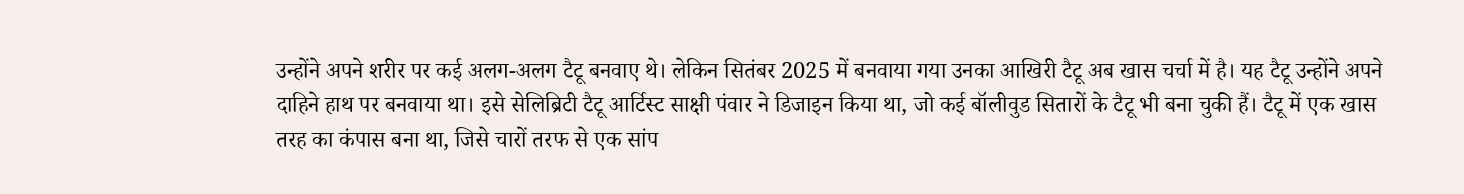उन्होंने अपने शरीर पर कई अलग-अलग टैटू बनवाए थे। लेकिन सितंबर 2025 में बनवाया गया उनका आखिरी टैटू अब खास चर्चा में है। यह टैटू उन्होंने अपने दाहिने हाथ पर बनवाया था। इसे सेलिब्रिटी टैटू आर्टिस्ट साक्षी पंवार ने डिजाइन किया था, जो कई बॉलीवुड सितारों के टैटू भी बना चुकी हैं। टैटू में एक खास तरह का कंपास बना था, जिसे चारों तरफ से एक सांप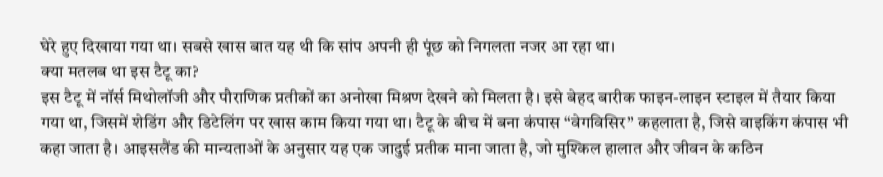घेरे हुए दिखाया गया था। सबसे खास बात यह थी कि सांप अपनी ही पूंछ को निगलता नजर आ रहा था।
क्या मतलब था इस टैटू का?
इस टैटू में नॉर्स मिथोलॉजी और पौराणिक प्रतीकों का अनोखा मिश्रण देखने को मिलता है। इसे बेहद बारीक फाइन-लाइन स्टाइल में तैयार किया गया था, जिसमें शेडिंग और डिटेलिंग पर खास काम किया गया था। टैटू के बीच में बना कंपास “वेगविसिर” कहलाता है, जिसे वाइकिंग कंपास भी कहा जाता है। आइसलैंड की मान्यताओं के अनुसार यह एक जादुई प्रतीक माना जाता है, जो मुश्किल हालात और जीवन के कठिन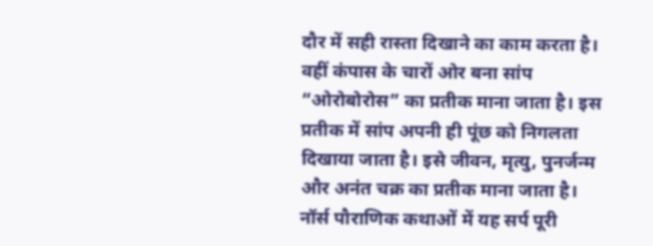दौर में सही रास्ता दिखाने का काम करता है।
वहीं कंपास के चारों ओर बना सांप “ओरोबोरोस” का प्रतीक माना जाता है। इस प्रतीक में सांप अपनी ही पूंछ को निगलता दिखाया जाता है। इसे जीवन, मृत्यु, पुनर्जन्म और अनंत चक्र का प्रतीक माना जाता है। नॉर्स पौराणिक कथाओं में यह सर्प पूरी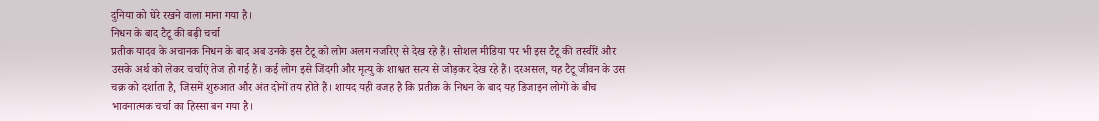दुनिया को घेरे रखने वाला माना गया है।
निधन के बाद टैटू की बढ़ी चर्चा
प्रतीक यादव के अचानक निधन के बाद अब उनके इस टैटू को लोग अलग नजरिए से देख रहे हैं। सोशल मीडिया पर भी इस टैटू की तस्वीरें और उसके अर्थ को लेकर चर्चाएं तेज हो गई हैं। कई लोग इसे जिंदगी और मृत्यु के शाश्वत सत्य से जोड़कर देख रहे हैं। दरअसल, यह टैटू जीवन के उस चक्र को दर्शाता है, जिसमें शुरुआत और अंत दोनों तय होते हैं। शायद यही वजह है कि प्रतीक के निधन के बाद यह डिजाइन लोगों के बीच भावनात्मक चर्चा का हिस्सा बन गया है।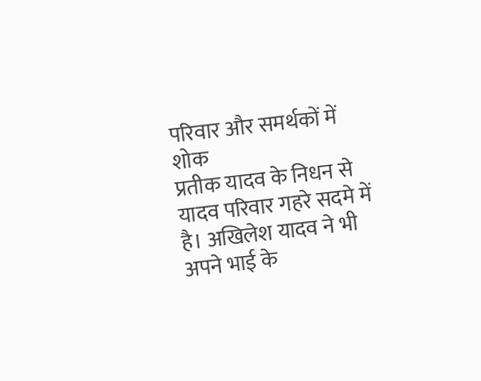परिवार और समर्थकों में शोक
प्रतीक यादव के निधन से यादव परिवार गहरे सदमे में है। अखिलेश यादव ने भी अपने भाई के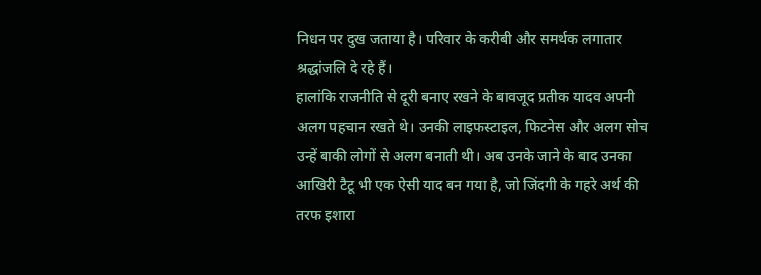निधन पर दुख जताया है। परिवार के करीबी और समर्थक लगातार श्रद्धांजलि दे रहे हैं।
हालांकि राजनीति से दूरी बनाए रखने के बावजूद प्रतीक यादव अपनी अलग पहचान रखते थे। उनकी लाइफस्टाइल, फिटनेस और अलग सोच उन्हें बाकी लोगों से अलग बनाती थी। अब उनके जाने के बाद उनका आखिरी टैटू भी एक ऐसी याद बन गया है, जो जिंदगी के गहरे अर्थ की तरफ इशारा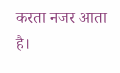करता नजर आता है।